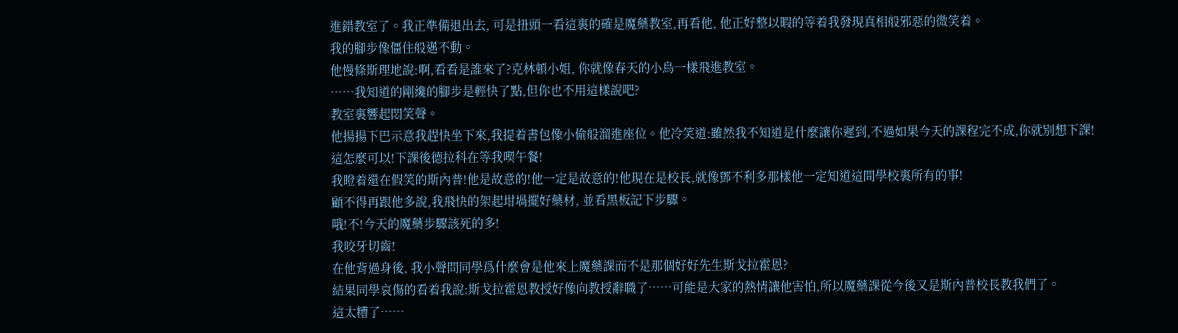進錯教室了。我正準備退出去, 可是扭頭一看這裏的確是魔藥教室,再看他, 他正好整以暇的等着我發現真相般邪惡的微笑着。
我的腳步像僵住般邁不動。
他慢條斯理地說:啊,看看是誰來了?克林頓小姐, 你就像春天的小鳥一樣飛進教室。
……我知道的剛纔的腳步是輕快了點,但你也不用這樣說吧?
教室裏響起悶笑聲。
他揚揚下巴示意我趕快坐下來,我提着書包像小偷般溜進座位。他冷笑道:雖然我不知道是什麼讓你遲到,不過如果今天的課程完不成,你就別想下課!
這怎麼可以!下課後德拉科在等我喫午餐!
我瞪着還在假笑的斯內普!他是故意的!他一定是故意的!他現在是校長,就像鄧不利多那樣他一定知道這間學校裏所有的事!
顧不得再跟他多說,我飛快的架起坩堝擺好藥材, 並看黑板記下步驟。
哦!不!今天的魔藥步驟該死的多!
我咬牙切齒!
在他背過身後, 我小聲問同學爲什麼會是他來上魔藥課而不是那個好好先生斯戈拉霍恩?
結果同學哀傷的看着我說:斯戈拉霍恩教授好像向教授辭職了……可能是大家的熱情讓他害怕,所以魔藥課從今後又是斯內普校長教我們了。
這太糟了……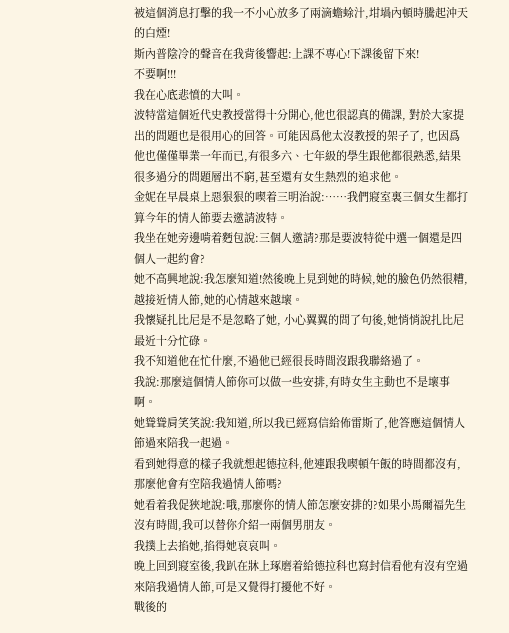被這個消息打擊的我一不小心放多了兩滴蟾蜍汁,坩堝內頓時騰起沖天的白煙!
斯內普陰冷的聲音在我背後響起:上課不專心!下課後留下來!
不要啊!!!
我在心底悲憤的大叫。
波特當這個近代史教授當得十分開心,他也很認真的備課, 對於大家提出的問題也是很用心的回答。可能因爲他太沒教授的架子了, 也因爲他也僅僅畢業一年而已,有很多六、七年級的學生跟他都很熟悉,結果很多過分的問題層出不窮,甚至還有女生熱烈的追求他。
金妮在早晨桌上惡狠狠的喫着三明治說:……我們寢室裏三個女生都打算今年的情人節要去邀請波特。
我坐在她旁邊啃着麪包說:三個人邀請?那是要波特從中選一個還是四個人一起約會?
她不高興地說:我怎麼知道!然後晚上見到她的時候,她的臉色仍然很糟,越接近情人節,她的心情越來越壞。
我懷疑扎比尼是不是忽略了她, 小心翼翼的問了句後,她悄悄說扎比尼最近十分忙碌。
我不知道他在忙什麼,不過他已經很長時間沒跟我聯絡過了。
我說:那麼這個情人節你可以做一些安排,有時女生主動也不是壞事啊。
她聳聳肩笑笑說:我知道,所以我已經寫信給佈雷斯了,他答應這個情人節過來陪我一起過。
看到她得意的樣子我就想起德拉科,他連跟我喫頓午飯的時間都沒有,那麼他會有空陪我過情人節嗎?
她看着我促狹地說:哦,那麼你的情人節怎麼安排的?如果小馬爾福先生沒有時間,我可以替你介紹一兩個男朋友。
我撲上去掐她,掐得她哀哀叫。
晚上回到寢室後,我趴在牀上琢磨着給德拉科也寫封信看他有沒有空過來陪我過情人節,可是又覺得打擾他不好。
戰後的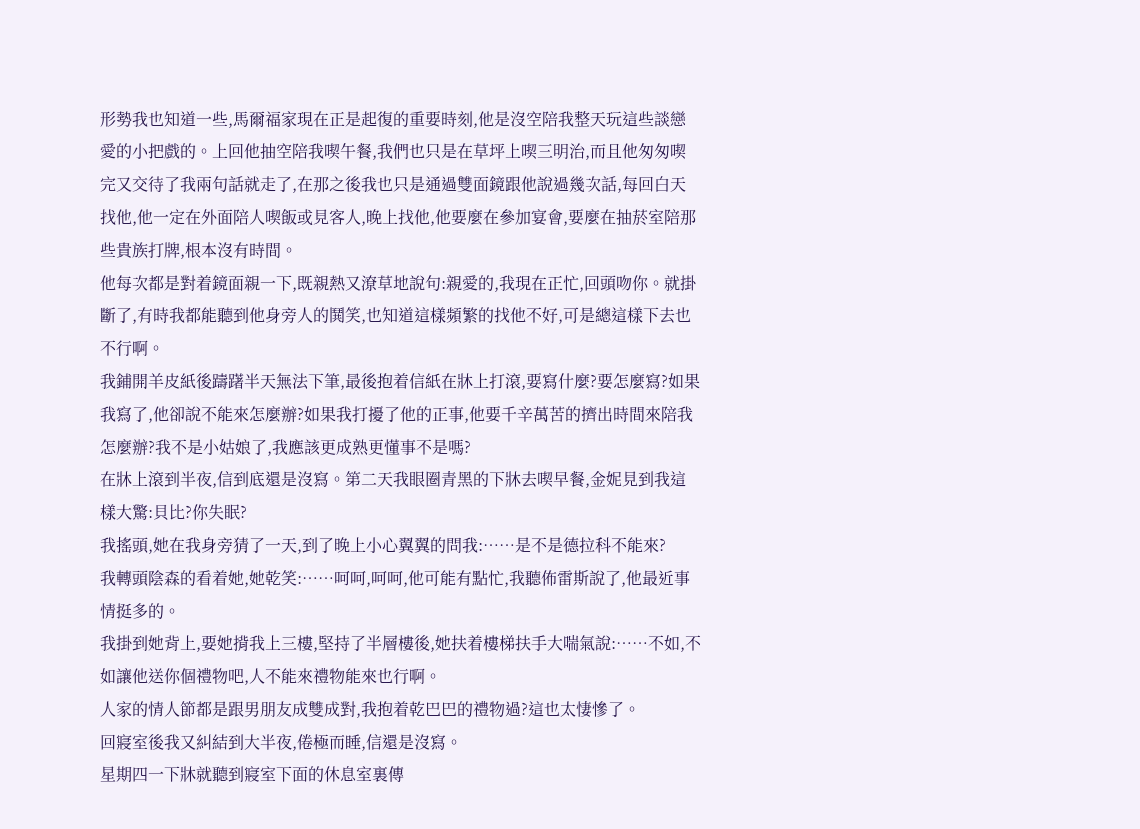形勢我也知道一些,馬爾福家現在正是起復的重要時刻,他是沒空陪我整天玩這些談戀愛的小把戲的。上回他抽空陪我喫午餐,我們也只是在草坪上喫三明治,而且他匆匆喫完又交待了我兩句話就走了,在那之後我也只是通過雙面鏡跟他說過幾次話,每回白天找他,他一定在外面陪人喫飯或見客人,晚上找他,他要麼在參加宴會,要麼在抽菸室陪那些貴族打牌,根本沒有時間。
他每次都是對着鏡面親一下,既親熱又潦草地說句:親愛的,我現在正忙,回頭吻你。就掛斷了,有時我都能聽到他身旁人的鬨笑,也知道這樣頻繁的找他不好,可是總這樣下去也不行啊。
我鋪開羊皮紙後躊躇半天無法下筆,最後抱着信紙在牀上打滾,要寫什麼?要怎麼寫?如果我寫了,他卻說不能來怎麼辦?如果我打擾了他的正事,他要千辛萬苦的擠出時間來陪我怎麼辦?我不是小姑娘了,我應該更成熟更懂事不是嗎?
在牀上滾到半夜,信到底還是沒寫。第二天我眼圈青黑的下牀去喫早餐,金妮見到我這樣大驚:貝比?你失眠?
我搖頭,她在我身旁猜了一天,到了晚上小心翼翼的問我:……是不是德拉科不能來?
我轉頭陰森的看着她,她乾笑:……呵呵,呵呵,他可能有點忙,我聽佈雷斯說了,他最近事情挺多的。
我掛到她背上,要她揹我上三樓,堅持了半層樓後,她扶着樓梯扶手大喘氣說:……不如,不如讓他送你個禮物吧,人不能來禮物能來也行啊。
人家的情人節都是跟男朋友成雙成對,我抱着乾巴巴的禮物過?這也太悽慘了。
回寢室後我又糾結到大半夜,倦極而睡,信還是沒寫。
星期四一下牀就聽到寢室下面的休息室裏傳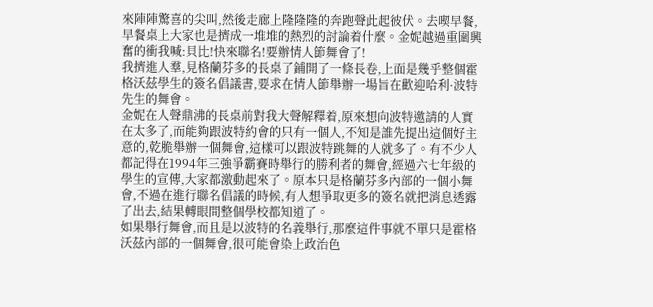來陣陣驚喜的尖叫,然後走廊上隆隆隆的奔跑聲此起彼伏。去喫早餐,早餐桌上大家也是擠成一堆堆的熱烈的討論着什麼。金妮越過重圍興奮的衝我喊:貝比!快來聯名!要辦情人節舞會了!
我擠進人羣,見格蘭芬多的長桌了鋪開了一條長卷,上面是幾乎整個霍格沃茲學生的簽名倡議書,要求在情人節舉辦一場旨在歡迎哈利·波特先生的舞會。
金妮在人聲鼎沸的長桌前對我大聲解釋着,原來想向波特邀請的人實在太多了,而能夠跟波特約會的只有一個人,不知是誰先提出這個好主意的,乾脆舉辦一個舞會,這樣可以跟波特跳舞的人就多了。有不少人都記得在1994年三強爭霸賽時舉行的勝利者的舞會,經過六七年級的學生的宣傳,大家都激動起來了。原本只是格蘭芬多內部的一個小舞會,不過在進行聯名倡議的時候,有人想爭取更多的簽名就把消息透露了出去,結果轉眼間整個學校都知道了。
如果舉行舞會,而且是以波特的名義舉行,那麼這件事就不單只是霍格沃茲內部的一個舞會,很可能會染上政治色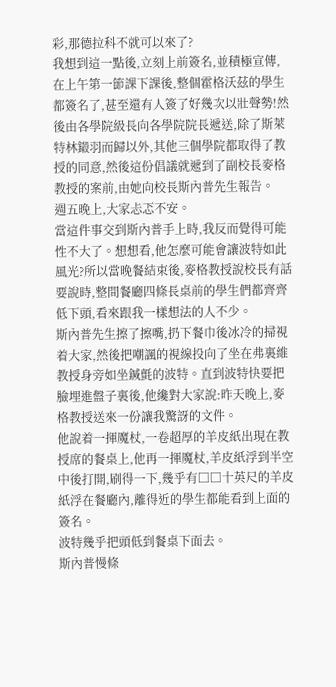彩,那德拉科不就可以來了?
我想到這一點後,立刻上前簽名,並積極宣傳,在上午第一節課下課後,整個霍格沃茲的學生都簽名了,甚至還有人簽了好幾次以壯聲勢!然後由各學院級長向各學院院長遞送,除了斯萊特林鎩羽而歸以外,其他三個學院都取得了教授的同意,然後這份倡議就遞到了副校長麥格教授的案前,由她向校長斯內普先生報告。
週五晚上,大家忐忑不安。
當這件事交到斯內普手上時,我反而覺得可能性不大了。想想看,他怎麼可能會讓波特如此風光?所以當晚餐結束後,麥格教授說校長有話要說時,整間餐廳四條長桌前的學生們都齊齊低下頭,看來跟我一樣想法的人不少。
斯內普先生擦了擦嘴,扔下餐巾後冰冷的掃視着大家,然後把嘲諷的視線投向了坐在弗裏維教授身旁如坐鍼氈的波特。直到波特快要把臉埋進盤子裏後,他纔對大家說:昨天晚上,麥格教授送來一份讓我驚訝的文件。
他說着一揮魔杖,一卷超厚的羊皮紙出現在教授席的餐桌上,他再一揮魔杖,羊皮紙浮到半空中後打開,刷得一下,幾乎有□□十英尺的羊皮紙浮在餐廳內,離得近的學生都能看到上面的簽名。
波特幾乎把頭低到餐桌下面去。
斯內普慢條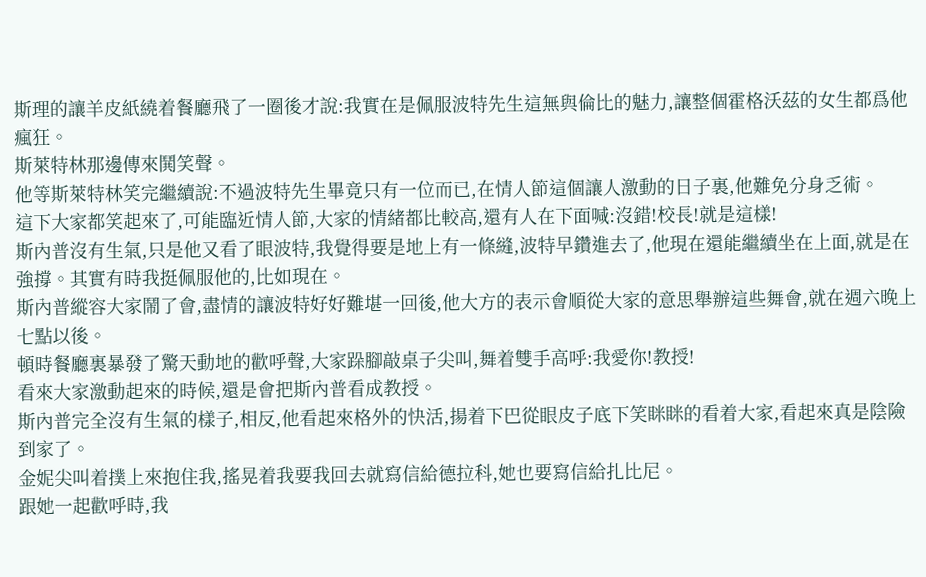斯理的讓羊皮紙繞着餐廳飛了一圈後才說:我實在是佩服波特先生這無與倫比的魅力,讓整個霍格沃茲的女生都爲他瘋狂。
斯萊特林那邊傳來鬨笑聲。
他等斯萊特林笑完繼續說:不過波特先生畢竟只有一位而已,在情人節這個讓人激動的日子裏,他難免分身乏術。
這下大家都笑起來了,可能臨近情人節,大家的情緒都比較高,還有人在下面喊:沒錯!校長!就是這樣!
斯內普沒有生氣,只是他又看了眼波特,我覺得要是地上有一條縫,波特早鑽進去了,他現在還能繼續坐在上面,就是在強撐。其實有時我挺佩服他的,比如現在。
斯內普縱容大家鬧了會,盡情的讓波特好好難堪一回後,他大方的表示會順從大家的意思舉辦這些舞會,就在週六晚上七點以後。
頓時餐廳裏暴發了驚天動地的歡呼聲,大家跺腳敲桌子尖叫,舞着雙手高呼:我愛你!教授!
看來大家激動起來的時候,還是會把斯內普看成教授。
斯內普完全沒有生氣的樣子,相反,他看起來格外的快活,揚着下巴從眼皮子底下笑眯眯的看着大家,看起來真是陰險到家了。
金妮尖叫着撲上來抱住我,搖晃着我要我回去就寫信給德拉科,她也要寫信給扎比尼。
跟她一起歡呼時,我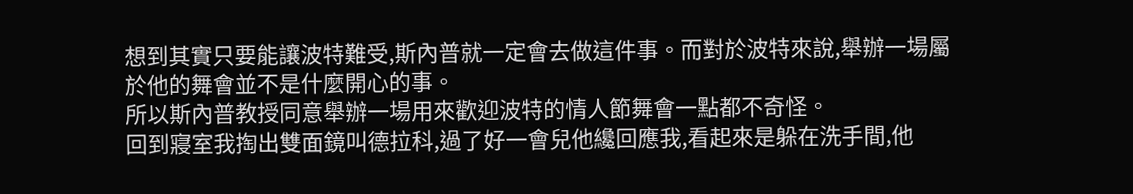想到其實只要能讓波特難受,斯內普就一定會去做這件事。而對於波特來說,舉辦一場屬於他的舞會並不是什麼開心的事。
所以斯內普教授同意舉辦一場用來歡迎波特的情人節舞會一點都不奇怪。
回到寢室我掏出雙面鏡叫德拉科,過了好一會兒他纔回應我,看起來是躲在洗手間,他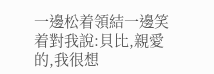一邊松着領結一邊笑着對我說:貝比,親愛的,我很想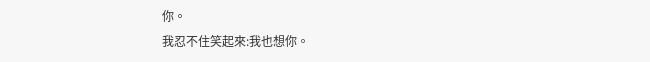你。
我忍不住笑起來:我也想你。